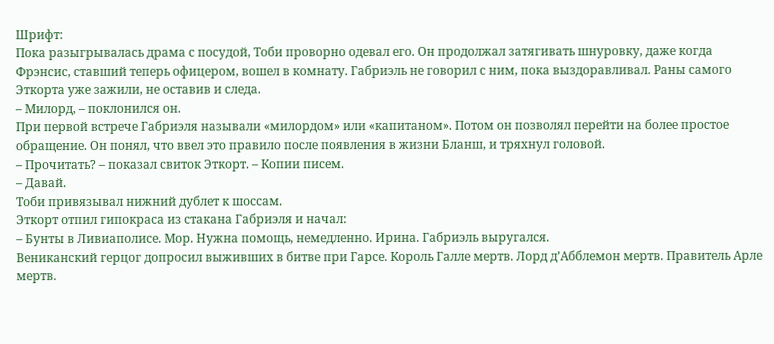Шрифт:
Пока разыгрывалась драма с посудой, Тоби проворно одевал его. Он продолжал затягивать шнуровку, даже когда Фрэнсис, ставший теперь офицером, вошел в комнату. Габриэль не говорил с ним, пока выздоравливал. Раны самого Эткорта уже зажили, не оставив и следа.
– Милорд, – поклонился он.
При первой встрече Габриэля называли «милордом» или «капитаном». Потом он позволял перейти на более простое обращение. Он понял, что ввел это правило после появления в жизни Бланш, и тряхнул головой.
– Прочитать? – показал свиток Эткорт. – Копии писем.
– Давай.
Тоби привязывал нижний дублет к шоссам.
Эткорт отпил гипокраса из стакана Габриэля и начал:
– Бунты в Ливиаполисе. Мор. Нужна помощь, немедленно. Ирина. Габриэль выругался.
Вениканский герцог допросил выживших в битве при Гарсе. Король Галле мертв. Лорд д’Абблемон мертв. Правитель Арле мертв.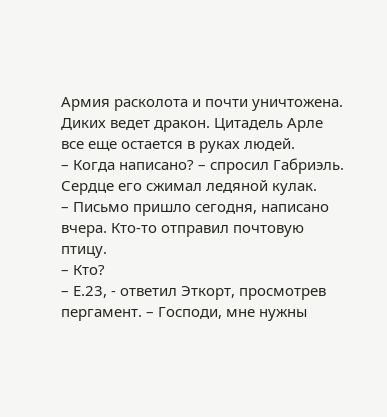Армия расколота и почти уничтожена. Диких ведет дракон. Цитадель Арле все еще остается в руках людей.
– Когда написано? – спросил Габриэль. Сердце его сжимал ледяной кулак.
– Письмо пришло сегодня, написано вчера. Кто-то отправил почтовую птицу.
– Кто?
– Е.23, - ответил Эткорт, просмотрев пергамент. – Господи, мне нужны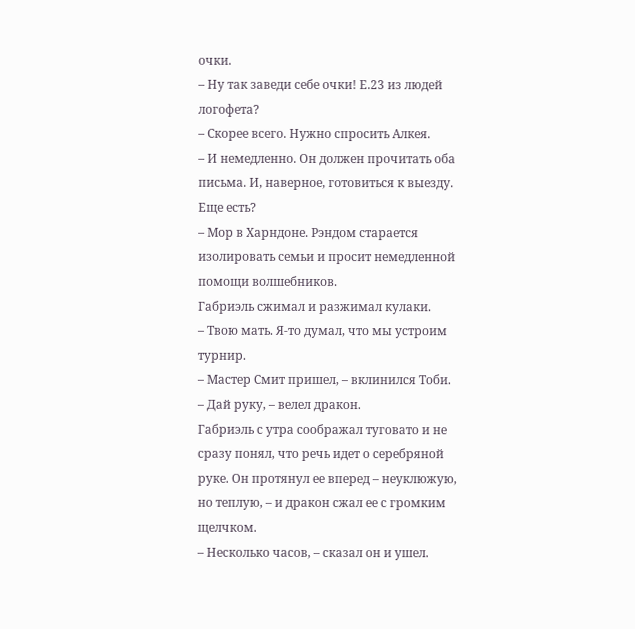очки.
– Ну так заведи себе очки! Е.23 из людей логофета?
– Скорее всего. Нужно спросить Алкея.
– И немедленно. Он должен прочитать оба письма. И, наверное, готовиться к выезду. Еще есть?
– Мор в Харндоне. Рэндом старается изолировать семьи и просит немедленной помощи волшебников.
Габриэль сжимал и разжимал кулаки.
– Твою мать. Я-то думал, что мы устроим турнир.
– Мастер Смит пришел, – вклинился Тоби.
– Дай руку, – велел дракон.
Габриэль с утра соображал туговато и не сразу понял, что речь идет о серебряной руке. Он протянул ее вперед – неуклюжую, но теплую, – и дракон сжал ее с громким щелчком.
– Несколько часов, – сказал он и ушел.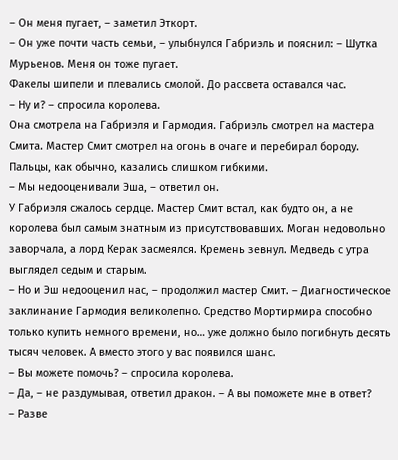– Он меня пугает, – заметил Эткорт.
– Он уже почти часть семьи, – улыбнулся Габриэль и пояснил: – Шутка Мурьенов. Меня он тоже пугает.
Факелы шипели и плевались смолой. До рассвета оставался час.
– Ну и? – спросила королева.
Она смотрела на Габриэля и Гармодия. Габриэль смотрел на мастера Смита. Мастер Смит смотрел на огонь в очаге и перебирал бороду. Пальцы, как обычно, казались слишком гибкими.
– Мы недооценивали Эша, – ответил он.
У Габриэля сжалось сердце. Мастер Смит встал, как будто он, а не королева был самым знатным из присутствовавших. Моган недовольно заворчала, а лорд Керак засмеялся. Кремень зевнул. Медведь с утра выглядел седым и старым.
– Но и Эш недооценил нас, – продолжил мастер Смит. – Диагностическое заклинание Гармодия великолепно. Средство Мортирмира способно только купить немного времени, но… уже должно было погибнуть десять тысяч человек. А вместо этого у вас появился шанс.
– Вы можете помочь? – спросила королева.
– Да, – не раздумывая, ответил дракон. – А вы поможете мне в ответ?
– Разве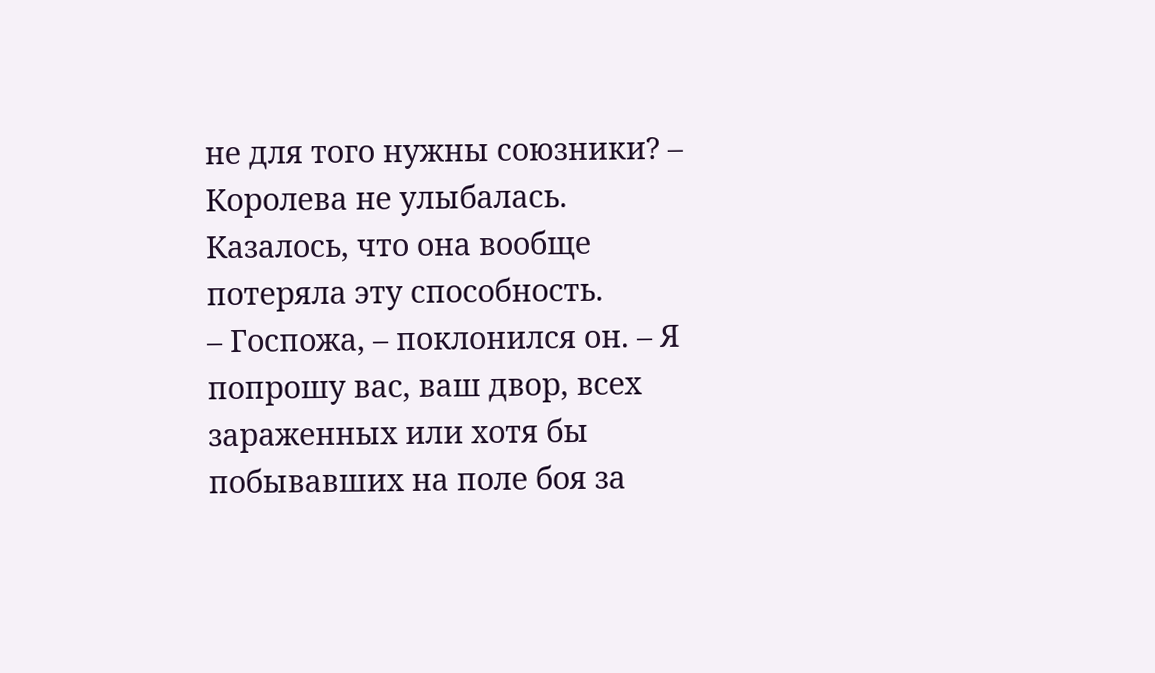не для того нужны союзники? – Королева не улыбалась. Казалось, что она вообще потеряла эту способность.
– Госпожа, – поклонился он. – Я попрошу вас, ваш двор, всех зараженных или хотя бы побывавших на поле боя за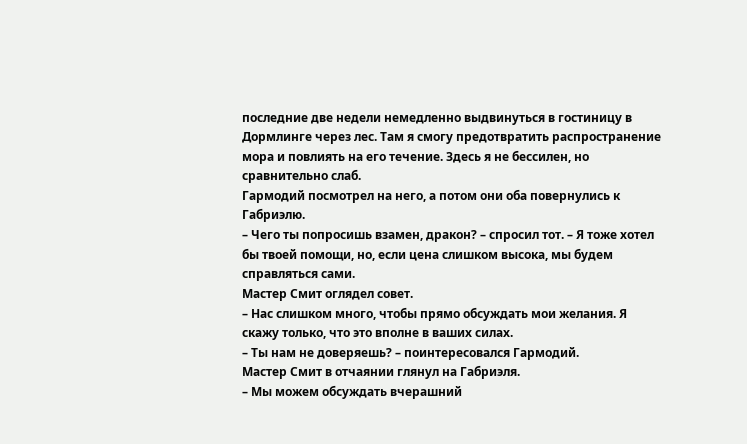последние две недели немедленно выдвинуться в гостиницу в Дормлинге через лес. Там я смогу предотвратить распространение мора и повлиять на его течение. Здесь я не бессилен, но сравнительно слаб.
Гармодий посмотрел на него, а потом они оба повернулись к Габриэлю.
– Чего ты попросишь взамен, дракон? – спросил тот. – Я тоже хотел бы твоей помощи, но, если цена слишком высока, мы будем справляться сами.
Мастер Смит оглядел совет.
– Нас слишком много, чтобы прямо обсуждать мои желания. Я скажу только, что это вполне в ваших силах.
– Ты нам не доверяешь? – поинтересовался Гармодий.
Мастер Смит в отчаянии глянул на Габриэля.
– Мы можем обсуждать вчерашний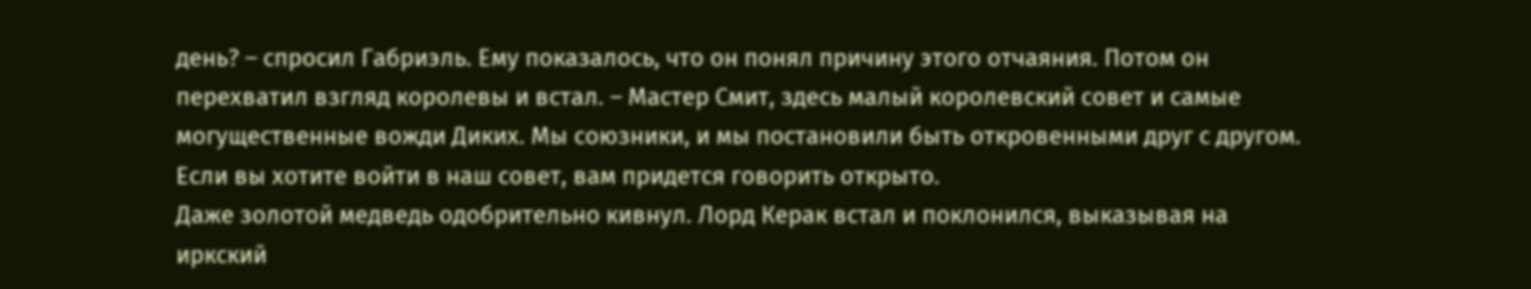день? – спросил Габриэль. Ему показалось, что он понял причину этого отчаяния. Потом он перехватил взгляд королевы и встал. – Мастер Смит, здесь малый королевский совет и самые могущественные вожди Диких. Мы союзники, и мы постановили быть откровенными друг с другом. Если вы хотите войти в наш совет, вам придется говорить открыто.
Даже золотой медведь одобрительно кивнул. Лорд Керак встал и поклонился, выказывая на иркский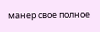манер свое полное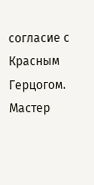согласие с Красным Герцогом.
Мастер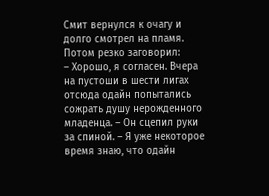Смит вернулся к очагу и долго смотрел на пламя. Потом резко заговорил:
– Хорошо, я согласен. Вчера на пустоши в шести лигах отсюда одайн попытались сожрать душу нерожденного младенца. – Он сцепил руки за спиной. – Я уже некоторое время знаю, что одайн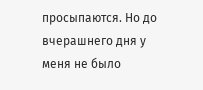просыпаются. Но до вчерашнего дня у меня не было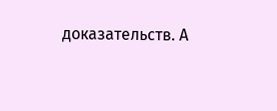доказательств. А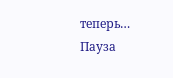теперь…
Пауза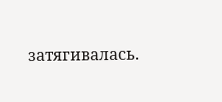затягивалась.